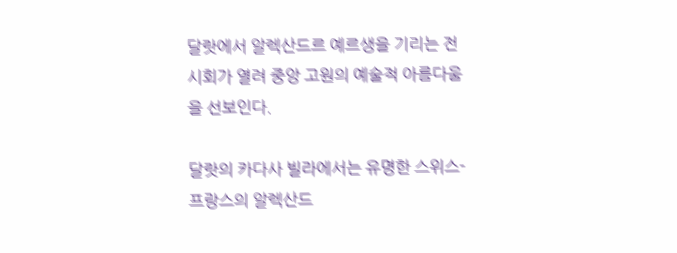달랏에서 알렉산드르 예르생을 기리는 전시회가 열려 중앙 고원의 예술적 아름다움을 선보인다.

달랏의 카다사 빌라에서는 유명한 스위스-프랑스의 알렉산드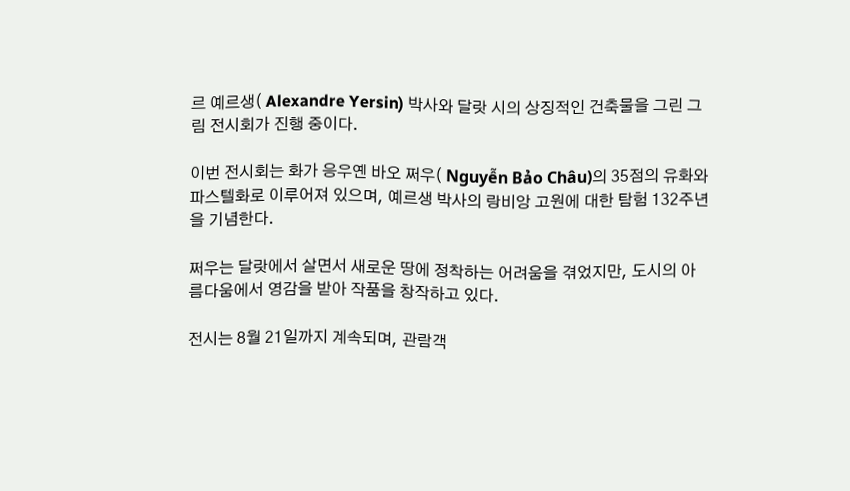르 예르생( Alexandre Yersin) 박사와 달랏 시의 상징적인 건축물을 그린 그림 전시회가 진행 중이다.

이번 전시회는 화가 응우옌 바오 쩌우( Nguyễn Bảo Châu)의 35점의 유화와 파스텔화로 이루어져 있으며, 예르생 박사의 랑비앙 고원에 대한 탐험 132주년을 기념한다.

쩌우는 달랏에서 살면서 새로운 땅에 정착하는 어려움을 겪었지만, 도시의 아름다움에서 영감을 받아 작품을 창작하고 있다.

전시는 8월 21일까지 계속되며, 관람객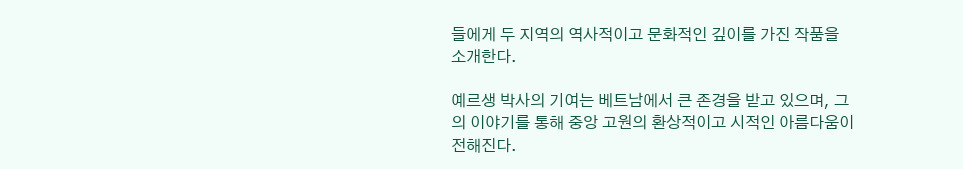들에게 두 지역의 역사적이고 문화적인 깊이를 가진 작품을 소개한다.

예르생 박사의 기여는 베트남에서 큰 존경을 받고 있으며, 그의 이야기를 통해 중앙 고원의 환상적이고 시적인 아름다움이 전해진다.